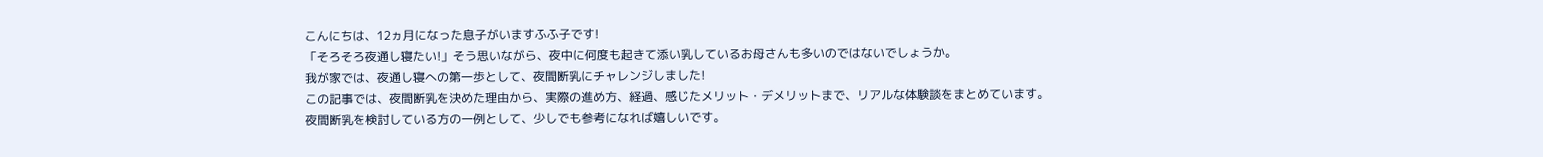こんにちは、12ヵ月になった息子がいますふふ子です!
「そろそろ夜通し寝たい!」そう思いながら、夜中に何度も起きて添い乳しているお母さんも多いのではないでしょうか。
我が家では、夜通し寝への第一歩として、夜間断乳にチャレンジしました!
この記事では、夜間断乳を決めた理由から、実際の進め方、経過、感じたメリット・デメリットまで、リアルな体験談をまとめています。
夜間断乳を検討している方の一例として、少しでも参考になれば嬉しいです。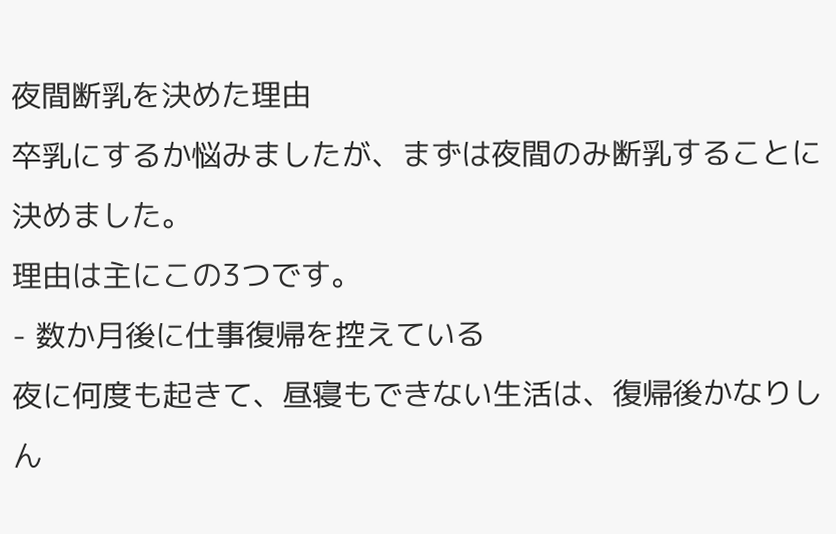夜間断乳を決めた理由
卒乳にするか悩みましたが、まずは夜間のみ断乳することに決めました。
理由は主にこの3つです。
- 数か月後に仕事復帰を控えている
夜に何度も起きて、昼寝もできない生活は、復帰後かなりしん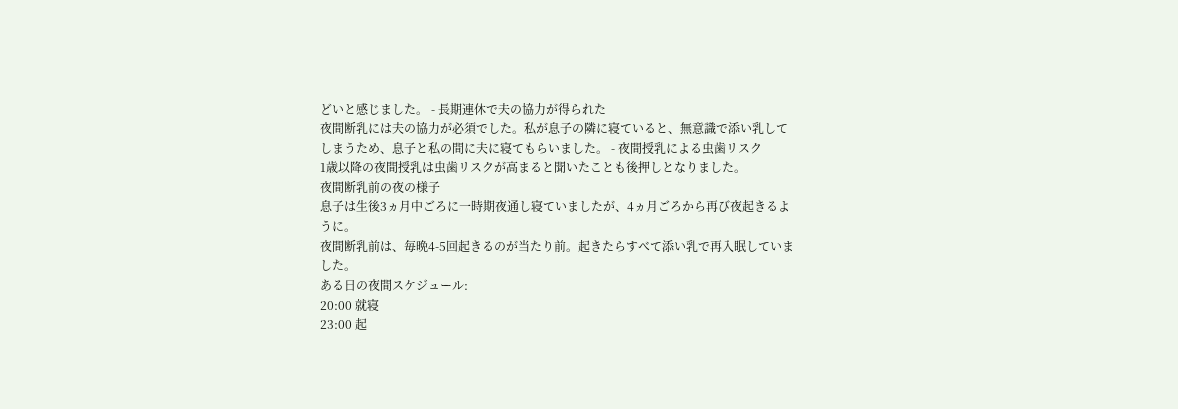どいと感じました。 - 長期連休で夫の協力が得られた
夜間断乳には夫の協力が必須でした。私が息子の隣に寝ていると、無意識で添い乳してしまうため、息子と私の間に夫に寝てもらいました。 - 夜間授乳による虫歯リスク
1歳以降の夜間授乳は虫歯リスクが高まると聞いたことも後押しとなりました。
夜間断乳前の夜の様子
息子は生後3ヵ月中ごろに一時期夜通し寝ていましたが、4ヵ月ごろから再び夜起きるように。
夜間断乳前は、毎晩4-5回起きるのが当たり前。起きたらすべて添い乳で再入眠していました。
ある日の夜間スケジュール:
20:00 就寝
23:00 起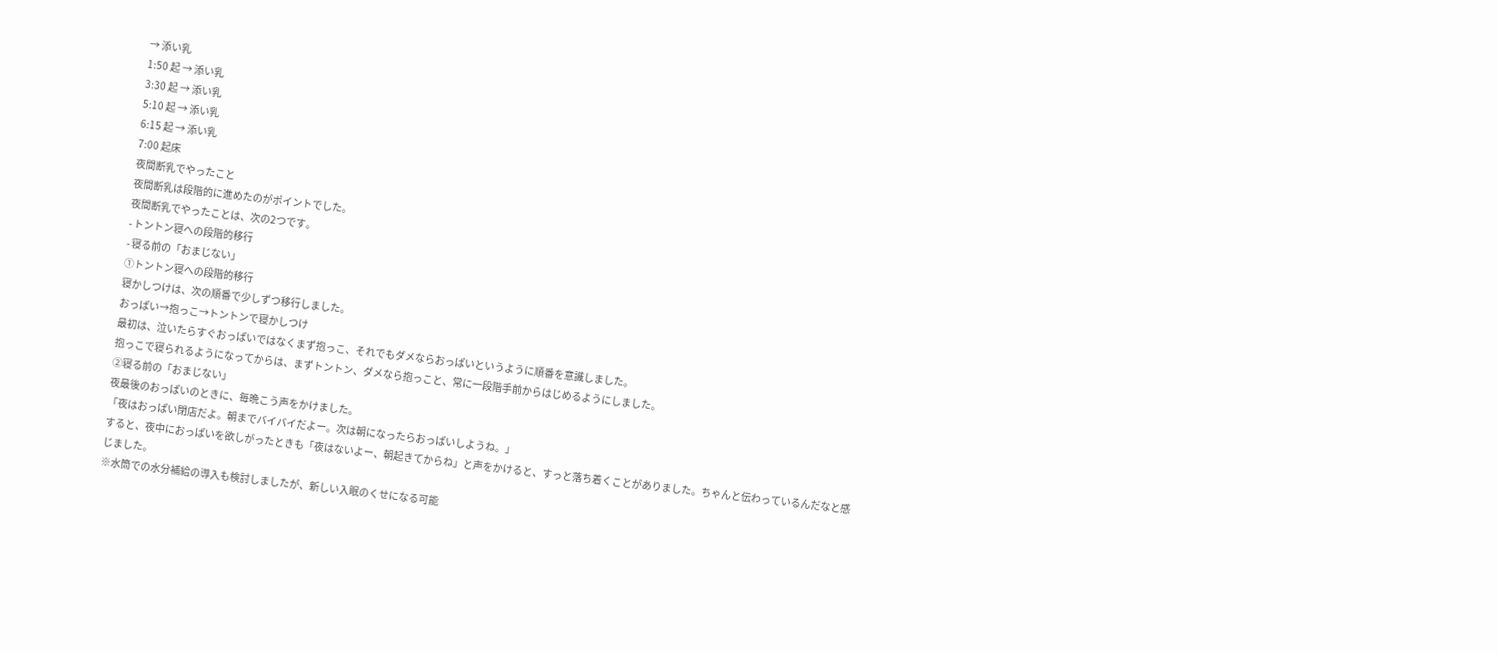→ 添い乳
1:50 起 → 添い乳
3:30 起 → 添い乳
5:10 起 → 添い乳
6:15 起 → 添い乳
7:00 起床
夜間断乳でやったこと
夜間断乳は段階的に進めたのがポイントでした。
夜間断乳でやったことは、次の2つです。
- トントン寝への段階的移行
- 寝る前の「おまじない」
①トントン寝への段階的移行
寝かしつけは、次の順番で少しずつ移行しました。
おっぱい→抱っこ→トントンで寝かしつけ
最初は、泣いたらすぐおっぱいではなくまず抱っこ、それでもダメならおっぱいというように順番を意識しました。
抱っこで寝られるようになってからは、まずトントン、ダメなら抱っこと、常に一段階手前からはじめるようにしました。
②寝る前の「おまじない」
夜最後のおっぱいのときに、毎晩こう声をかけました。
「夜はおっぱい閉店だよ。朝までバイバイだよー。次は朝になったらおっぱいしようね。」
すると、夜中におっぱいを欲しがったときも「夜はないよー、朝起きてからね」と声をかけると、すっと落ち着くことがありました。ちゃんと伝わっているんだなと感じました。
※水筒での水分補給の導入も検討しましたが、新しい入眠のくせになる可能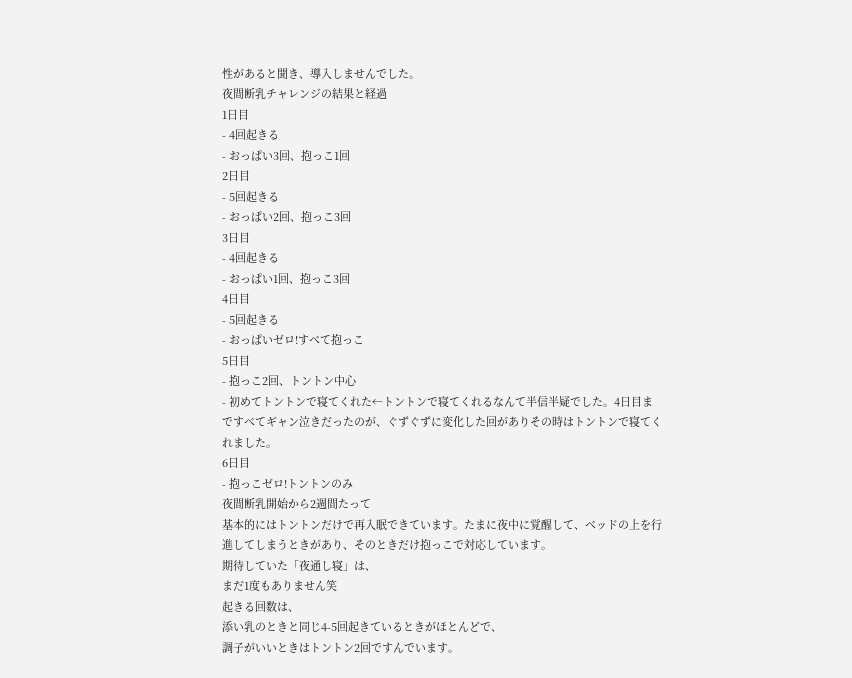性があると聞き、導入しませんでした。
夜間断乳チャレンジの結果と経過
1日目
- 4回起きる
- おっぱい3回、抱っこ1回
2日目
- 5回起きる
- おっぱい2回、抱っこ3回
3日目
- 4回起きる
- おっぱい1回、抱っこ3回
4日目
- 5回起きる
- おっぱいゼロ!すべて抱っこ
5日目
- 抱っこ2回、トントン中心
- 初めてトントンで寝てくれた←トントンで寝てくれるなんて半信半疑でした。4日目まですべてギャン泣きだったのが、ぐずぐずに変化した回がありその時はトントンで寝てくれました。
6日目
- 抱っこゼロ!トントンのみ
夜間断乳開始から2週間たって
基本的にはトントンだけで再入眠できています。たまに夜中に覚醒して、ベッドの上を行進してしまうときがあり、そのときだけ抱っこで対応しています。
期待していた「夜通し寝」は、
まだ1度もありません笑
起きる回数は、
添い乳のときと同じ4-5回起きているときがほとんどで、
調子がいいときはトントン2回ですんでいます。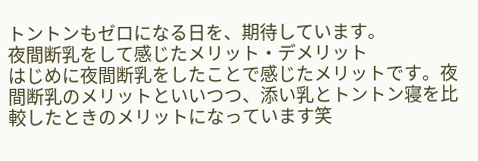トントンもゼロになる日を、期待しています。
夜間断乳をして感じたメリット・デメリット
はじめに夜間断乳をしたことで感じたメリットです。夜間断乳のメリットといいつつ、添い乳とトントン寝を比較したときのメリットになっています笑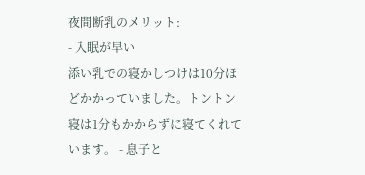夜間断乳のメリット:
- 入眠が早い
添い乳での寝かしつけは10分ほどかかっていました。トントン寝は1分もかからずに寝てくれています。 - 息子と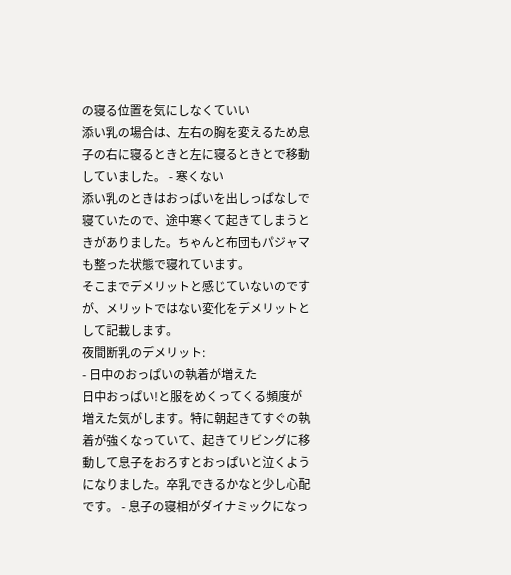の寝る位置を気にしなくていい
添い乳の場合は、左右の胸を変えるため息子の右に寝るときと左に寝るときとで移動していました。 - 寒くない
添い乳のときはおっぱいを出しっぱなしで寝ていたので、途中寒くて起きてしまうときがありました。ちゃんと布団もパジャマも整った状態で寝れています。
そこまでデメリットと感じていないのですが、メリットではない変化をデメリットとして記載します。
夜間断乳のデメリット:
- 日中のおっぱいの執着が増えた
日中おっぱい!と服をめくってくる頻度が増えた気がします。特に朝起きてすぐの執着が強くなっていて、起きてリビングに移動して息子をおろすとおっぱいと泣くようになりました。卒乳できるかなと少し心配です。 - 息子の寝相がダイナミックになっ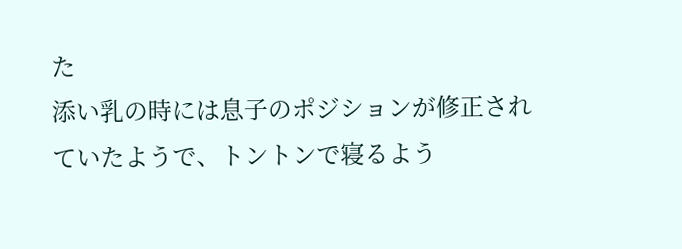た
添い乳の時には息子のポジションが修正されていたようで、トントンで寝るよう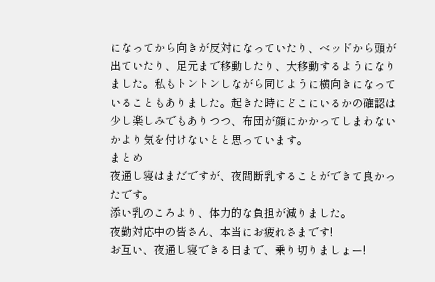になってから向きが反対になっていたり、ベッドから頭が出ていたり、足元まで移動したり、大移動するようになりました。私もトントンしながら同じように横向きになっていることもありました。起きた時にどこにいるかの確認は少し楽しみでもありつつ、布団が顔にかかってしまわないかより気を付けないとと思っています。
まとめ
夜通し寝はまだですが、夜間断乳することができて良かったです。
添い乳のころより、体力的な負担が減りました。
夜勤対応中の皆さん、本当にお疲れさまです!
お互い、夜通し寝できる日まで、乗り切りましょー!